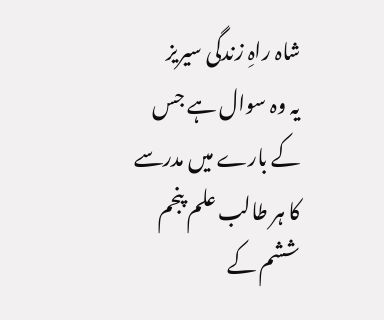شاہ راہِ زندگی سیریز
یہ وہ سوال ہے جس کے بارے میں مدرسے کا ہر طالب علم پنجم ششم کے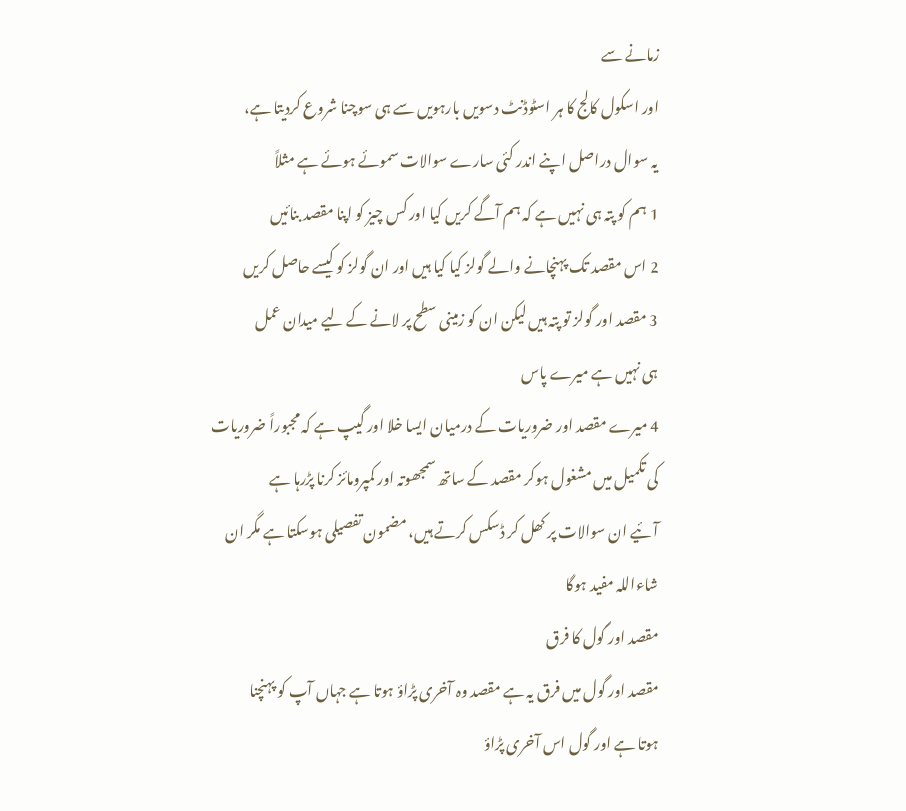زمانے سے
اور اسکول کالج کا ہر اسٹوڈنٹ دسویں بارہویں سے ہی سوچنا شروع کردیتا ہے،
یہ سوال دراصل اپنے اندر کئی سارے سوالات سموئے ہوئے ہے مثلاً
1 ہم کو پتہ ہی نہیں ہے کہ ہم آگے کریں کیا اور کس چیز کو اپنا مقصد بنائیں
2 اس مقصد تک پہنچانے والے گولز کیا کیا ہیں اور ان گولز کو کیسے حاصل کریں
3 مقصد اور گولز تو پتہ ہیں لیکن ان کو زمینی سطح پر لانے کے لیے میدان عمل
ہی نہیں ہے میرے پاس
4 میرے مقصد اور ضروریات کے درمیان ایسا خلا اور گیپ ہے کہ مجبوراً ضروریات
کی تکمیل میں مشغول ہوکر مقصد کے ساتھ سمجھوتہ اور کمپرومائز کرنا پڑرہا ہے
آئیے ان سوالات پر کھل کر ڈسکس کرتے ہیں، مضمون تفصیلی ہوسکتا ہے مگر ان
شاءاللہ مفید ہوگا
مقصد اور گول کا فرق
مقصد اور گول میں فرق یہ ہے مقصد وہ آخری پڑاؤ ہوتا ہے جہاں آپ کو پہنچنا
ہوتا ہے اور گول اس آخری پڑاؤ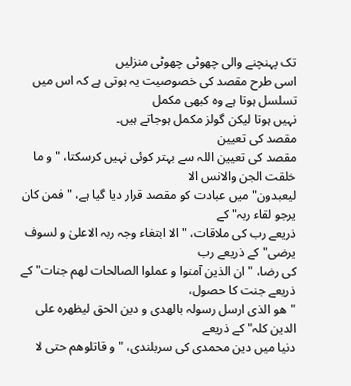تک پہنچنے والی چھوٹی چھوٹی منزلیں
اسی طرح مقصد کی خصوصیت یہ ہوتی ہے کہ اس میں تسلسل ہوتا ہے وہ کبھی مکمل
نہیں ہوتا لیکن گولز مکمل ہوجاتے ہیں۔
مقصد کی تعیین
مقصد کی تعیین اللہ سے بہتر کوئی نہیں کرسکتا، "و ما خلقت الجن والانس الا
لیعبدون" میں عبادت کو مقصد قرار دیا گیا ہے، "فمن کان یرجو لقاء ربہ" کے
ذریعے رب کی ملاقات، "الا ابتغاء وجہ ربہ الاعلیٰ و لسوف یرضی" کے ذریعے رب
کی رضا، "ان الذین آمنوا و عملوا الصالحات لھم جنات" کے ذریعے جنت کا حصول،
"ھو الذی ارسل رسولہ بالھدی و دین الحق لیظھرہ علی الدین کلہ" کے ذریعے
دنیا میں دین محمدی کی سربلندی، "و قاتلوھم حتی لا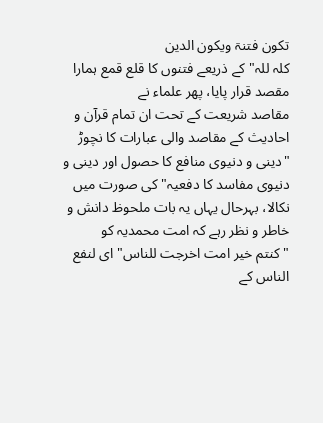تکون فتنۃ ویکون الدین
کلہ للہ" کے ذریعے فتنوں کا قلع قمع ہمارا مقصد قرار پایا، پھر علماء نے
مقاصد شریعت کے تحت ان تمام قرآن و احادیث کے مقاصد والی عبارات کا نچوڑ
"دینی و دنیوی منافع کا حصول اور دینی و دنیوی مفاسد کا دفعیہ" کی صورت میں
نکالا، بہرحال یہاں یہ بات ملحوظ دانش و خاطر و نظر رہے کہ امت محمدیہ کو
"کنتم خیر امت اخرجت للناس" ای لنفع الناس کے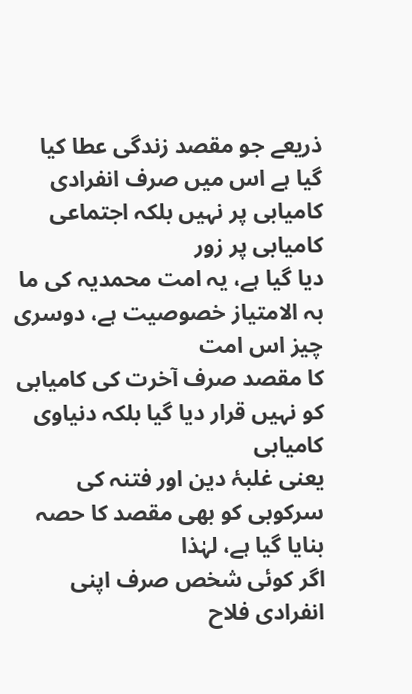ذریعے جو مقصد زندگی عطا کیا
گیا ہے اس میں صرف انفرادی کامیابی پر نہیں بلکہ اجتماعی کامیابی پر زور
دیا گیا ہے، یہ امت محمدیہ کی ما بہ الامتیاز خصوصیت ہے، دوسری چیز اس امت
کا مقصد صرف آخرت کی کامیابی کو نہیں قرار دیا گیا بلکہ دنیاوی کامیابی
یعنی غلبۂ دین اور فتنہ کی سرکوبی کو بھی مقصد کا حصہ بنایا گیا ہے، لہٰذا
اگر کوئی شخص صرف اپنی انفرادی فلاح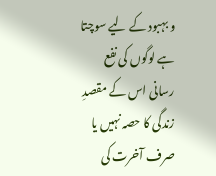و بہبود کے لیے سوچتا ہے لوگوں کی نفع
رسانی اس کے مقصدِ زندگی کا حصہ نہیں یا صرف آخرت کی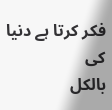فکر کرتا ہے دنیا کی
بالکل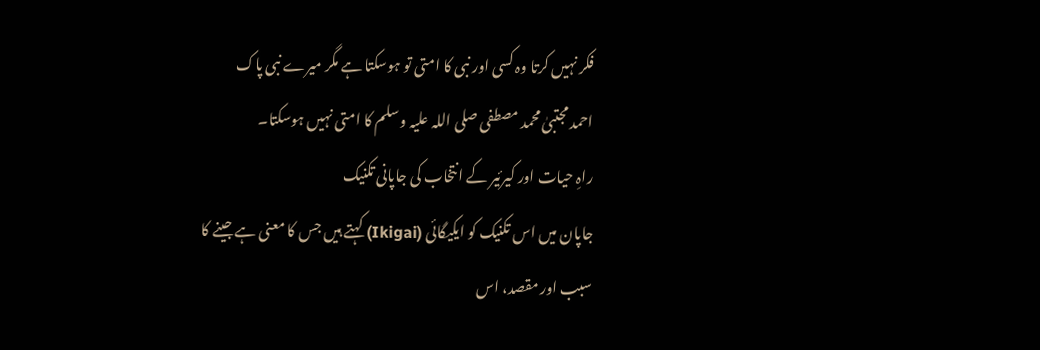فکر نہیں کرتا وہ کسی اور نبی کا امتی تو ہوسکتا ہے مگر میرے نبی پاک
احمد مجتبیٰ محمد مصطفی صلی اللہ علیہ وسلم کا امتی نہیں ہوسکتا۔
راہِ حیات اور کیرئیر کے انتخاب کی جاپانی تکنیک
جاپان میں اس تکنیک کو ایکیگائی (Ikigai) کہتے ہیں جس کا معنی ہے جینے کا
سبب اور مقصد، اس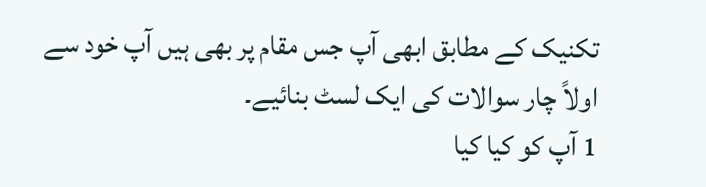تکنیک کے مطابق ابھی آپ جس مقام پر بھی ہیں آپ خود سے
اولاً چار سوالات کی ایک لسٹ بنائیے۔
1 آپ کو کیا کیا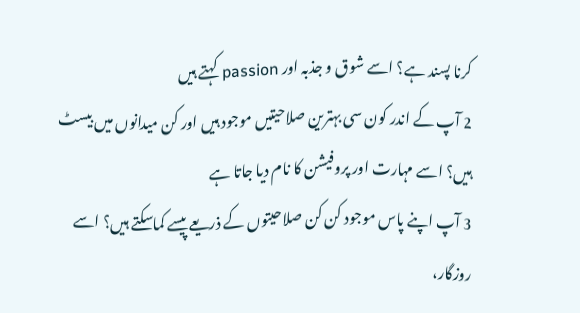کرنا پسند ہے؟ اسے شوق و جذبہ اور passion کہتے ہیں
2 آپ کے اندر کون سی بہترین صلاحیتیں موجود ہیں اور کن میدانوں میں بیسٹ
ہیں؟ اسے مہارت اور پروفیشن کا نام دیا جاتا ہے
3 آپ اپنے پاس موجود کن کن صلاحیتوں کے ذریعے پیسے کماسکتے ہیں؟ اسے
روزگار،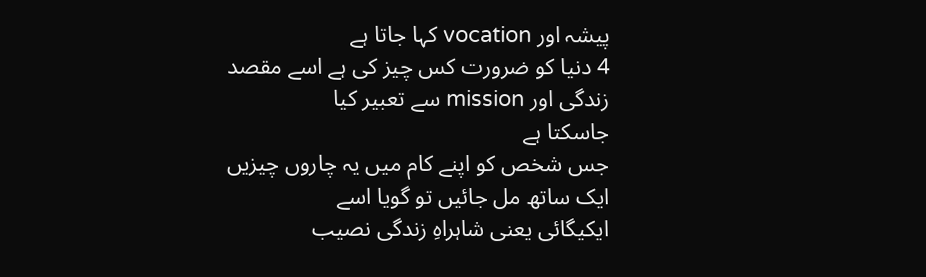پیشہ اور vocation کہا جاتا ہے
4 دنیا کو ضرورت کس چیز کی ہے اسے مقصد زندگی اور mission سے تعبیر کیا
جاسکتا ہے
جس شخص کو اپنے کام میں یہ چاروں چیزیں ایک ساتھ مل جائیں تو گویا اسے
ایکیگائی یعنی شاہراہِ زندگی نصیب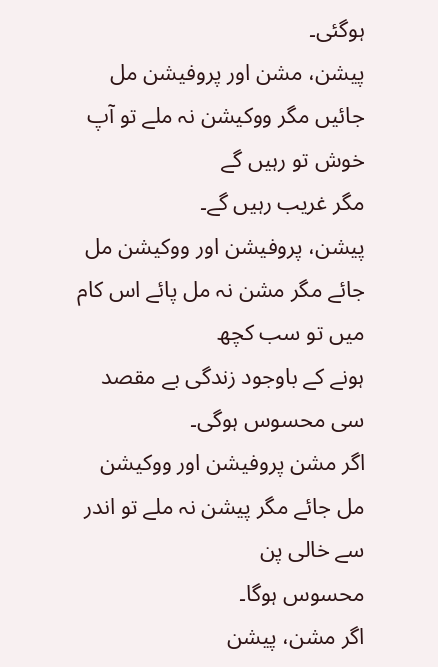ہوگئی۔
پیشن، مشن اور پروفیشن مل جائیں مگر ووکیشن نہ ملے تو آپ خوش تو رہیں گے
مگر غریب رہیں گے۔
پیشن، پروفیشن اور ووکیشن مل جائے مگر مشن نہ مل پائے اس کام میں تو سب کچھ
ہونے کے باوجود زندگی بے مقصد سی محسوس ہوگی۔
اگر مشن پروفیشن اور ووکیشن مل جائے مگر پیشن نہ ملے تو اندر سے خالی پن
محسوس ہوگا۔
اگر مشن، پیشن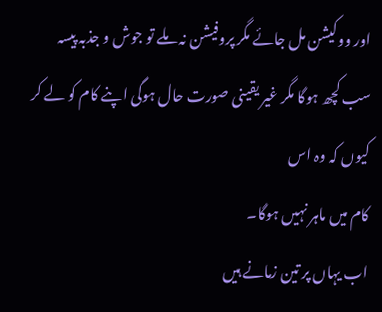اور ووکیشن مل جائے مگر پروفیشن نہ ملے تو جوش و جذبہ پیسہ
سب کچھ ہوگا مگر غیر یقینی صورت حال ہوگی اپنے کام کو لے کر کیوں کہ وہ اس
کام میں ماہر نہیں ہوگا۔
اب یہاں پر تین زمانے ہیں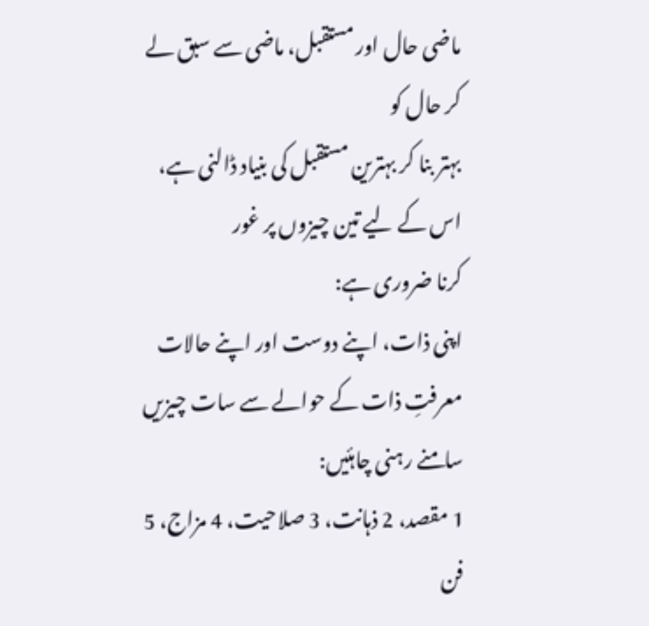ماضی حال اور مستقبل، ماضی سے سبق لے کر حال کو
بہتر بنا کر بہترین مستقبل کی بنیاد ڈالنی ہے، اس کے لیے تین چیزوں پر غور
کرنا ضروری ہے:
اپنی ذات، اپنے دوست اور اپنے حالات
معرفتِ ذات کے حوالے سے سات چیزیں سامنے رہنی چاہئیں:
1 مقصد، 2 ذہانت، 3 صلاحیت، 4 مزاج، 5 فن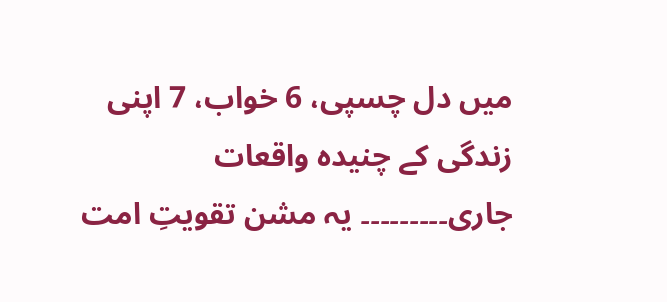میں دل چسپی، 6 خواب، 7 اپنی
زندگی کے چنیدہ واقعات
جاری۔۔۔۔۔۔۔۔۔ یہ مشن تقویتِ امت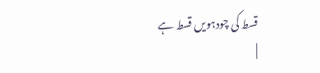قسط کی چودہویں قسط ہے
|